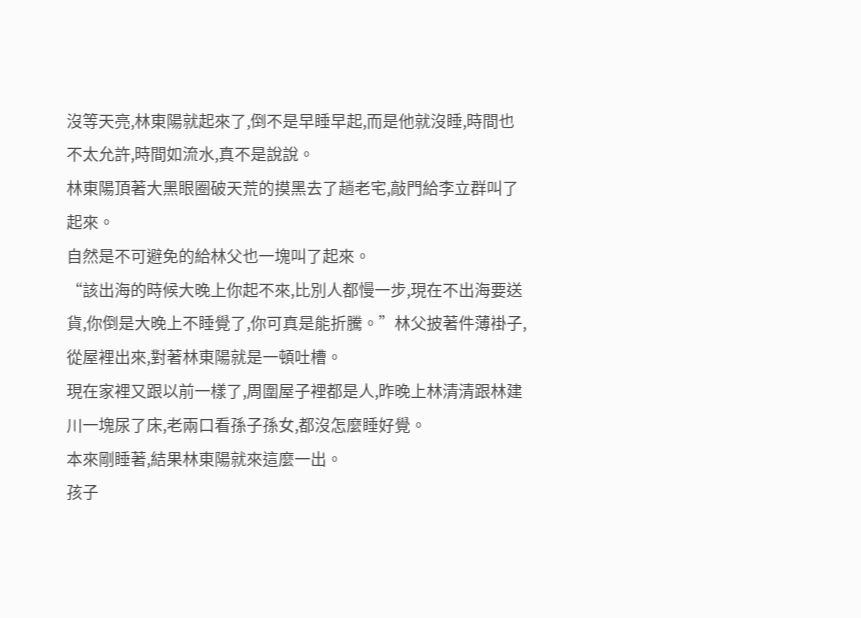沒等天亮,林東陽就起來了,倒不是早睡早起,而是他就沒睡,時間也不太允許,時間如流水,真不是說說。
林東陽頂著大黑眼圈破天荒的摸黑去了趟老宅,敲門給李立群叫了起來。
自然是不可避免的給林父也一塊叫了起來。
“該出海的時候大晚上你起不來,比別人都慢一步,現在不出海要送貨,你倒是大晚上不睡覺了,你可真是能折騰。”林父披著件薄褂子,從屋裡出來,對著林東陽就是一頓吐槽。
現在家裡又跟以前一樣了,周圍屋子裡都是人,昨晚上林清清跟林建川一塊尿了床,老兩口看孫子孫女,都沒怎麼睡好覺。
本來剛睡著,結果林東陽就來這麼一出。
孩子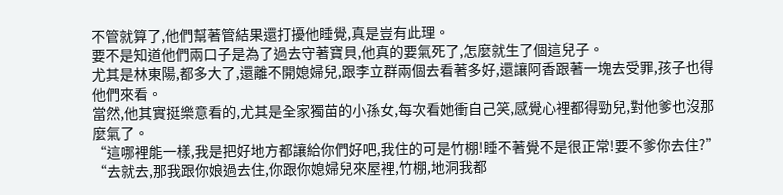不管就算了,他們幫著管結果還打擾他睡覺,真是豈有此理。
要不是知道他們兩口子是為了過去守著寶貝,他真的要氣死了,怎麼就生了個這兒子。
尤其是林東陽,都多大了,還離不開媳婦兒,跟李立群兩個去看著多好,還讓阿香跟著一塊去受罪,孩子也得他們來看。
當然,他其實挺樂意看的,尤其是全家獨苗的小孫女,每次看她衝自己笑,感覺心裡都得勁兒,對他爹也沒那麼氣了。
“這哪裡能一樣,我是把好地方都讓給你們好吧,我住的可是竹棚!睡不著覺不是很正常!要不爹你去住?”
“去就去,那我跟你娘過去住,你跟你媳婦兒來屋裡,竹棚,地洞我都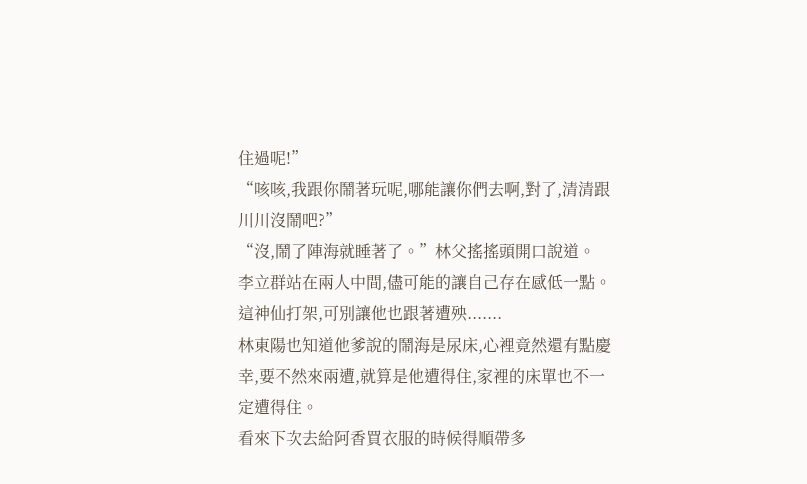住過呢!”
“咳咳,我跟你鬧著玩呢,哪能讓你們去啊,對了,清清跟川川沒鬧吧?”
“沒,鬧了陣海就睡著了。”林父搖搖頭開口說道。
李立群站在兩人中間,儘可能的讓自己存在感低一點。
這神仙打架,可別讓他也跟著遭殃.......
林東陽也知道他爹說的鬧海是尿床,心裡竟然還有點慶幸,要不然來兩遭,就算是他遭得住,家裡的床單也不一定遭得住。
看來下次去給阿香買衣服的時候得順帶多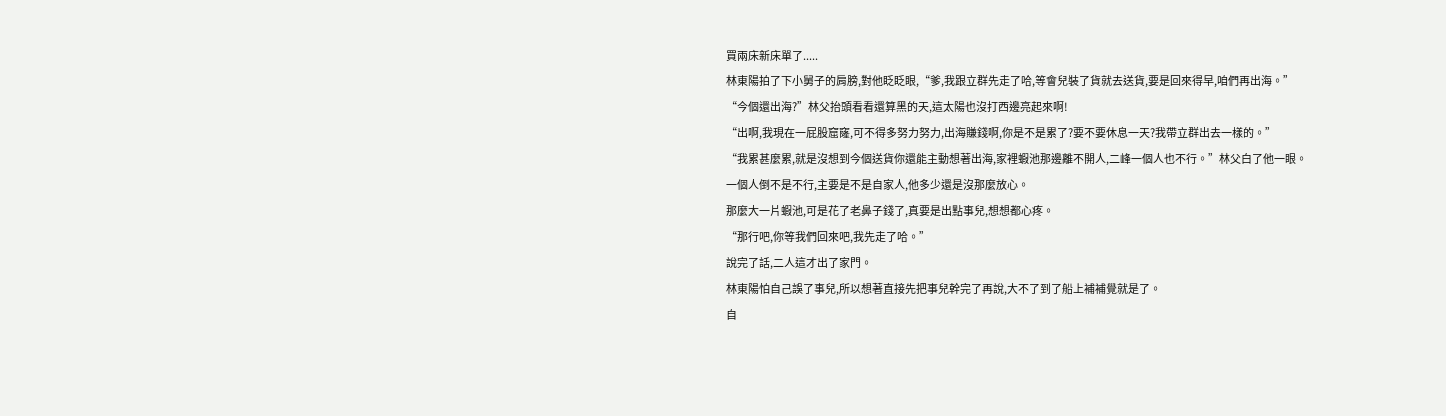買兩床新床單了.....
林東陽拍了下小舅子的肩膀,對他眨眨眼,“爹,我跟立群先走了哈,等會兒裝了貨就去送貨,要是回來得早,咱們再出海。”
“今個還出海?”林父抬頭看看還算黑的天,這太陽也沒打西邊亮起來啊!
“出啊,我現在一屁股窟窿,可不得多努力努力,出海賺錢啊,你是不是累了?要不要休息一天?我帶立群出去一樣的。”
“我累甚麼累,就是沒想到今個送貨你還能主動想著出海,家裡蝦池那邊離不開人,二峰一個人也不行。”林父白了他一眼。
一個人倒不是不行,主要是不是自家人,他多少還是沒那麼放心。
那麼大一片蝦池,可是花了老鼻子錢了,真要是出點事兒,想想都心疼。
“那行吧,你等我們回來吧,我先走了哈。”
說完了話,二人這才出了家門。
林東陽怕自己誤了事兒,所以想著直接先把事兒幹完了再說,大不了到了船上補補覺就是了。
自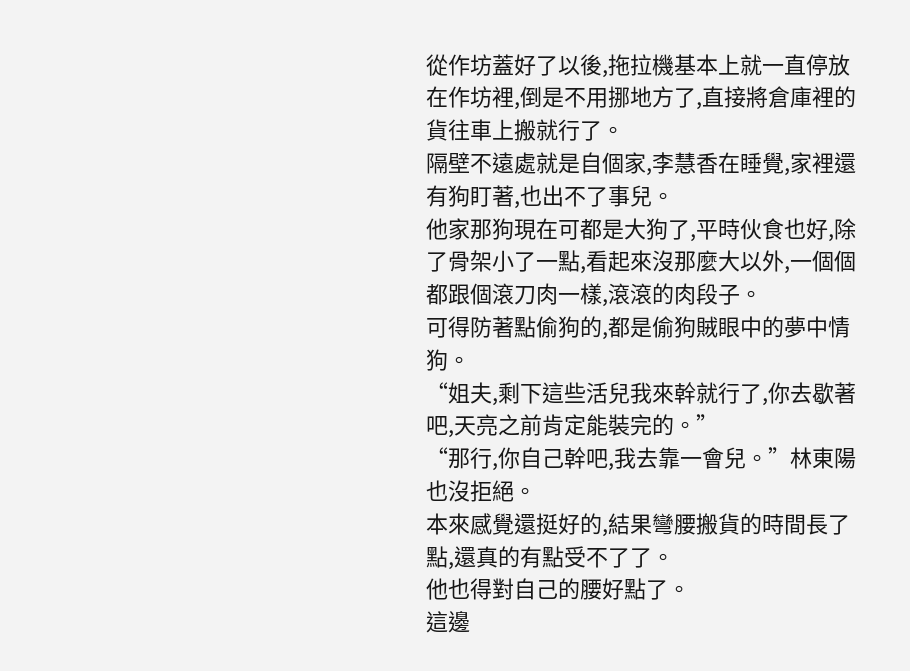從作坊蓋好了以後,拖拉機基本上就一直停放在作坊裡,倒是不用挪地方了,直接將倉庫裡的貨往車上搬就行了。
隔壁不遠處就是自個家,李慧香在睡覺,家裡還有狗盯著,也出不了事兒。
他家那狗現在可都是大狗了,平時伙食也好,除了骨架小了一點,看起來沒那麼大以外,一個個都跟個滾刀肉一樣,滾滾的肉段子。
可得防著點偷狗的,都是偷狗賊眼中的夢中情狗。
“姐夫,剩下這些活兒我來幹就行了,你去歇著吧,天亮之前肯定能裝完的。”
“那行,你自己幹吧,我去靠一會兒。”林東陽也沒拒絕。
本來感覺還挺好的,結果彎腰搬貨的時間長了點,還真的有點受不了了。
他也得對自己的腰好點了。
這邊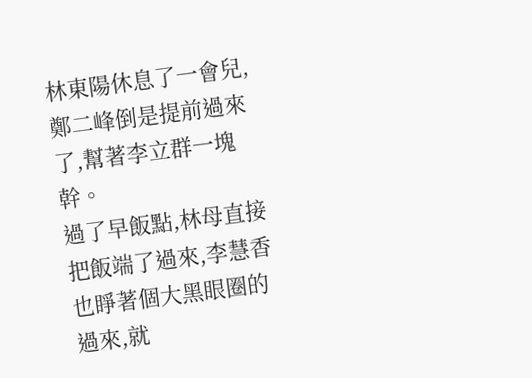林東陽休息了一會兒,鄭二峰倒是提前過來了,幫著李立群一塊幹。
過了早飯點,林母直接把飯端了過來,李慧香也睜著個大黑眼圈的過來,就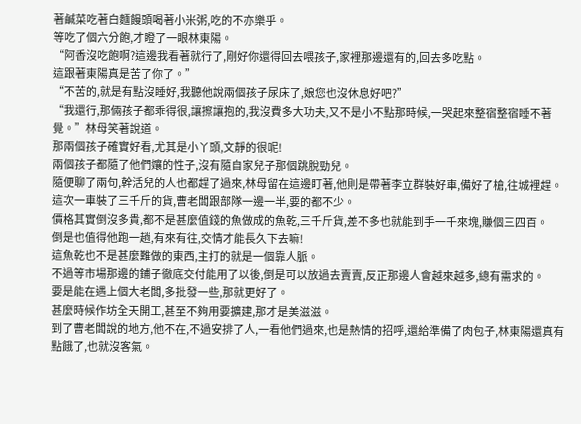著鹹菜吃著白麵饅頭喝著小米粥,吃的不亦樂乎。
等吃了個六分飽,才瞪了一眼林東陽。
“阿香沒吃飽啊?這邊我看著就行了,剛好你還得回去喂孩子,家裡那邊還有的,回去多吃點。
這跟著東陽真是苦了你了。”
“不苦的,就是有點沒睡好,我聽他說兩個孩子尿床了,娘您也沒休息好吧?”
“我還行,那倆孩子都乖得很,讓擦讓抱的,我沒費多大功夫,又不是小不點那時候,一哭起來整宿整宿睡不著覺。”林母笑著說道。
那兩個孩子確實好看,尤其是小丫頭,文靜的很呢!
兩個孩子都隨了他們孃的性子,沒有隨自家兒子那個跳脫勁兒。
隨便聊了兩句,幹活兒的人也都趕了過來,林母留在這邊盯著,他則是帶著李立群裝好車,備好了槍,往城裡趕。
這次一車裝了三千斤的貨,曹老闆跟部隊一邊一半,要的都不少。
價格其實倒沒多貴,都不是甚麼值錢的魚做成的魚乾,三千斤貨,差不多也就能到手一千來塊,賺個三四百。
倒是也值得他跑一趟,有來有往,交情才能長久下去嘛!
這魚乾也不是甚麼難做的東西,主打的就是一個靠人脈。
不過等市場那邊的鋪子徹底交付能用了以後,倒是可以放過去賣賣,反正那邊人會越來越多,總有需求的。
要是能在遇上個大老闆,多批發一些,那就更好了。
甚麼時候作坊全天開工,甚至不夠用要擴建,那才是美滋滋。
到了曹老闆說的地方,他不在,不過安排了人,一看他們過來,也是熱情的招呼,還給準備了肉包子,林東陽還真有點餓了,也就沒客氣。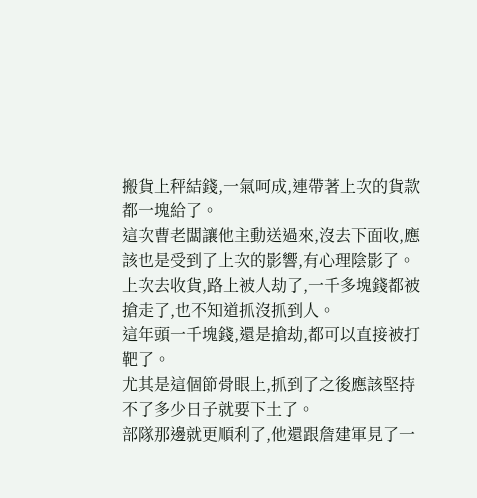搬貨上秤結錢,一氣呵成,連帶著上次的貨款都一塊給了。
這次曹老闆讓他主動送過來,沒去下面收,應該也是受到了上次的影響,有心理陰影了。
上次去收貨,路上被人劫了,一千多塊錢都被搶走了,也不知道抓沒抓到人。
這年頭一千塊錢,還是搶劫,都可以直接被打靶了。
尤其是這個節骨眼上,抓到了之後應該堅持不了多少日子就要下土了。
部隊那邊就更順利了,他還跟詹建軍見了一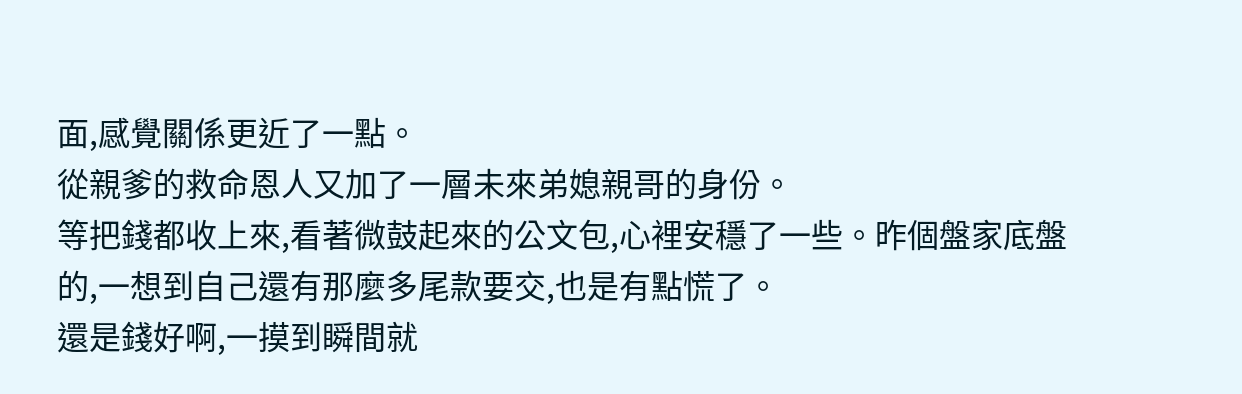面,感覺關係更近了一點。
從親爹的救命恩人又加了一層未來弟媳親哥的身份。
等把錢都收上來,看著微鼓起來的公文包,心裡安穩了一些。昨個盤家底盤的,一想到自己還有那麼多尾款要交,也是有點慌了。
還是錢好啊,一摸到瞬間就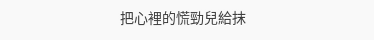把心裡的慌勁兒給抹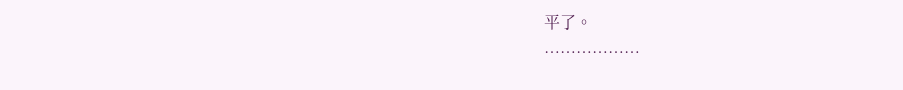平了。
………………